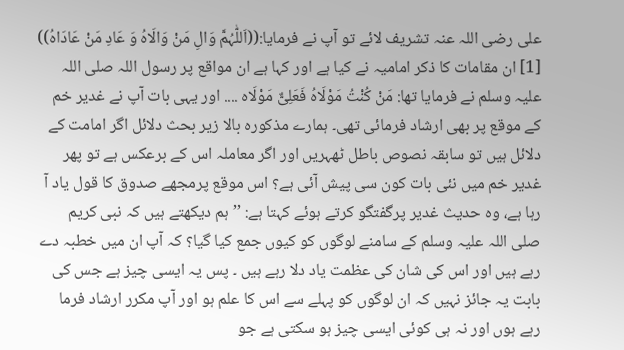علی رضی اللہ عنہ تشریف لائے تو آپ نے فرمایا:((اَللّٰہُمَّ وَالِ مَنْ وَالَاہُ وَ عَادِ مَنْ عَادَاہُ)) [1] ان مقامات کا ذکر امامیہ نے کیا ہے اور کہا ہے ان مواقع پر رسول اللہ صلی اللہ علیہ وسلم نے فرمایا تھا: مَنْ کُنْتُ مَوْلَاہُ فَعَلِیٌّ مَوْلَاہ .... اور یہی بات آپ نے غدیر خم کے موقع پر بھی ارشاد فرمائی تھی۔ ہمارے مذکورہ بالا زیر بحث دلائل اگر امامت کے دلائل ہیں تو سابقہ نصوص باطل ٹھہریں اور اگر معاملہ اس کے برعکس ہے تو پھر غدیر خم میں نئی بات کون سی پیش آئی ہے؟ اس موقع پرمجھے صدوق کا قول یاد آ رہا ہے، وہ حدیث غدیر پرگفتگو کرتے ہوئے کہتا ہے: ’’ہم دیکھتے ہیں کہ نبی کریم صلی اللہ علیہ وسلم کے سامنے لوگوں کو کیوں جمع کیا گیا؟ کہ آپ ان میں خطبہ دے رہے ہیں اور اس کی شان کی عظمت یاد دلا رہے ہیں ۔ پس یہ ایسی چیز ہے جس کی بابت یہ جائز نہیں کہ ان لوگوں کو پہلے سے اس کا علم ہو اور آپ مکرر ارشاد فرما رہے ہوں اور نہ ہی کوئی ایسی چیز ہو سکتی ہے جو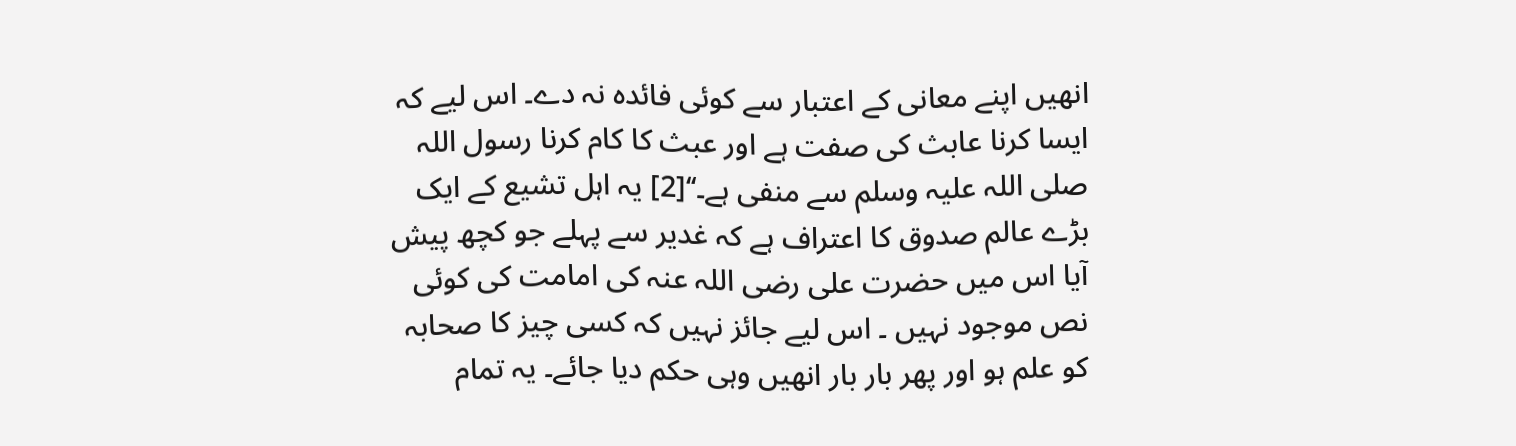انھیں اپنے معانی کے اعتبار سے کوئی فائدہ نہ دے۔ اس لیے کہ ایسا کرنا عابث کی صفت ہے اور عبث کا کام کرنا رسول اللہ صلی اللہ علیہ وسلم سے منفی ہے۔‘‘[2] یہ اہل تشیع کے ایک بڑے عالم صدوق کا اعتراف ہے کہ غدیر سے پہلے جو کچھ پیش آیا اس میں حضرت علی رضی اللہ عنہ کی امامت کی کوئی نص موجود نہیں ۔ اس لیے جائز نہیں کہ کسی چیز کا صحابہ کو علم ہو اور پھر بار بار انھیں وہی حکم دیا جائے۔ یہ تمام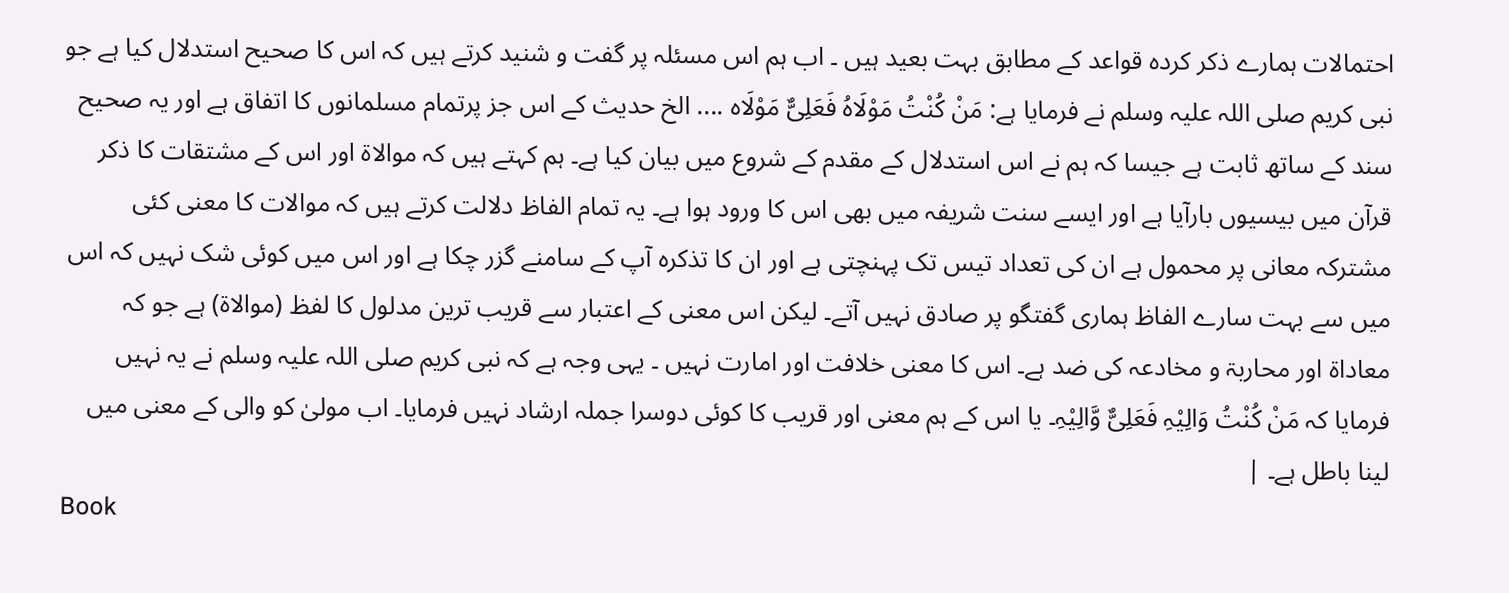احتمالات ہمارے ذکر کردہ قواعد کے مطابق بہت بعید ہیں ۔ اب ہم اس مسئلہ پر گفت و شنید کرتے ہیں کہ اس کا صحیح استدلال کیا ہے جو نبی کریم صلی اللہ علیہ وسلم نے فرمایا ہے: مَنْ کُنْتُ مَوْلَاہُ فَعَلِیٌّ مَوْلَاہ .... الخ حدیث کے اس جز پرتمام مسلمانوں کا اتفاق ہے اور یہ صحیح سند کے ساتھ ثابت ہے جیسا کہ ہم نے اس استدلال کے مقدم کے شروع میں بیان کیا ہے۔ ہم کہتے ہیں کہ موالاۃ اور اس کے مشتقات کا ذکر قرآن میں بیسیوں بارآیا ہے اور ایسے سنت شریفہ میں بھی اس کا ورود ہوا ہے۔ یہ تمام الفاظ دلالت کرتے ہیں کہ موالات کا معنی کئی مشترکہ معانی پر محمول ہے ان کی تعداد تیس تک پہنچتی ہے اور ان کا تذکرہ آپ کے سامنے گزر چکا ہے اور اس میں کوئی شک نہیں کہ اس میں سے بہت سارے الفاظ ہماری گفتگو پر صادق نہیں آتے۔ لیکن اس معنی کے اعتبار سے قریب ترین مدلول کا لفظ (موالاۃ) ہے جو کہ معاداۃ اور محاربۃ و مخادعہ کی ضد ہے۔ اس کا معنی خلافت اور امارت نہیں ۔ یہی وجہ ہے کہ نبی کریم صلی اللہ علیہ وسلم نے یہ نہیں فرمایا کہ مَنْ کُنْتُ وَالِیْہِ فَعَلِیٌّ وَّالِیْہِ۔ یا اس کے ہم معنی اور قریب کا کوئی دوسرا جملہ ارشاد نہیں فرمایا۔ اب مولیٰ کو والی کے معنی میں لینا باطل ہے۔ |
Book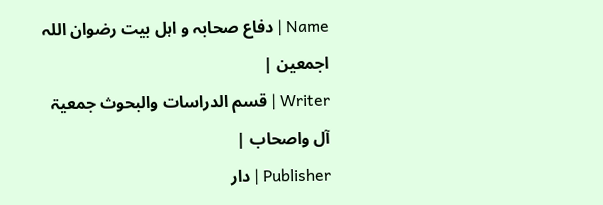Name | دفاع صحابہ و اہل بیت رضوان اللہ اجمعین |
Writer | قسم الدراسات والبحوث جمعیۃ آل واصحاب |
Publisher | دار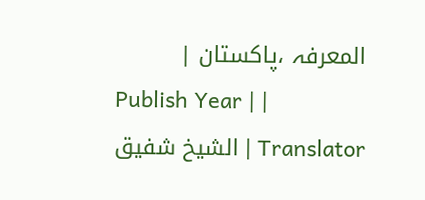المعرفہ ،پاکستان |
Publish Year | |
Translator | الشیخ شفیق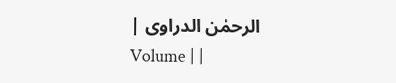الرحمٰن الدراوی |
Volume | |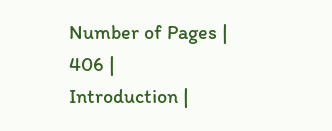Number of Pages | 406 |
Introduction |